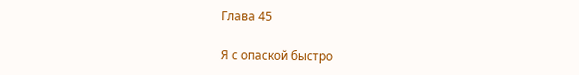Глава 45

Я с опаской быстро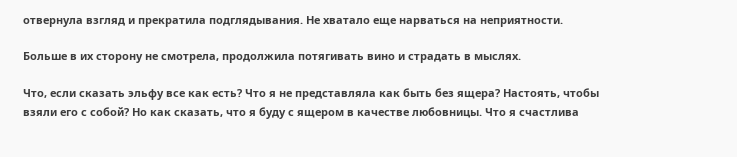отвернула взгляд и прекратила подглядывания. Не хватало еще нарваться на неприятности.

Больше в их сторону не смотрела, продолжила потягивать вино и страдать в мыслях.

Что, если сказать эльфу все как есть? Что я не представляла как быть без ящера? Настоять, чтобы взяли его с собой? Но как сказать, что я буду с ящером в качестве любовницы. Что я счастлива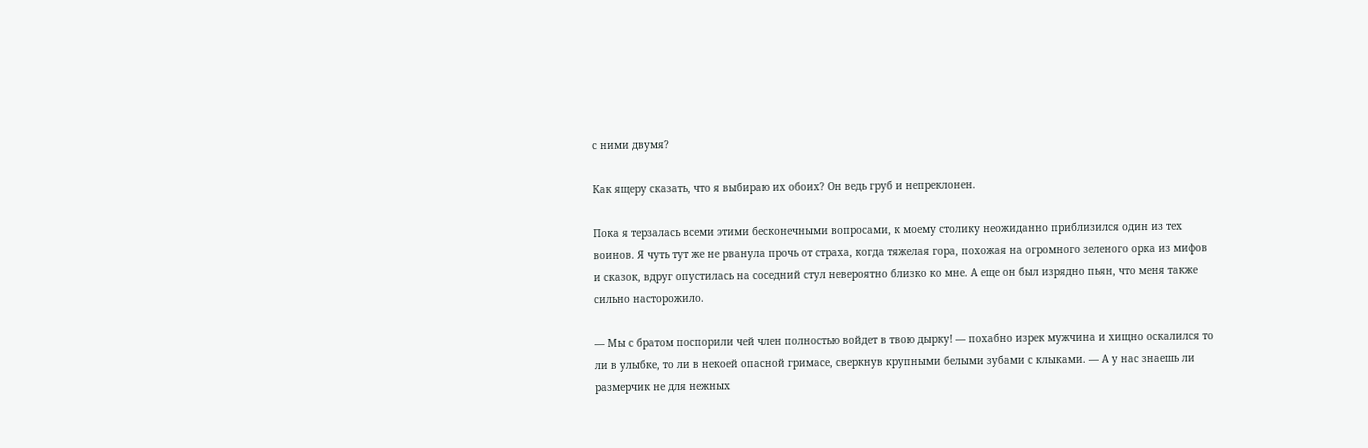с ними двумя?

Как ящеру сказать, что я выбираю их обоих? Он ведь груб и непреклонен.

Пока я терзалась всеми этими бесконечными вопросами, к моему столику неожиданно приблизился один из тех воинов. Я чуть тут же не рванула прочь от страха, когда тяжелая гора, похожая на огромного зеленого орка из мифов и сказок, вдруг опустилась на соседний стул невероятно близко ко мне. А еще он был изрядно пьян, что меня также сильно насторожило.

— Мы с братом поспорили чей член полностью войдет в твою дырку! — похабно изрек мужчина и хищно оскалился то ли в улыбке, то ли в некоей опасной гримасе, сверкнув крупными белыми зубами с клыками. — А у нас знаешь ли размерчик не для нежных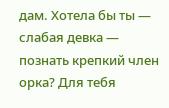дам. Хотела бы ты — слабая девка — познать крепкий член орка? Для тебя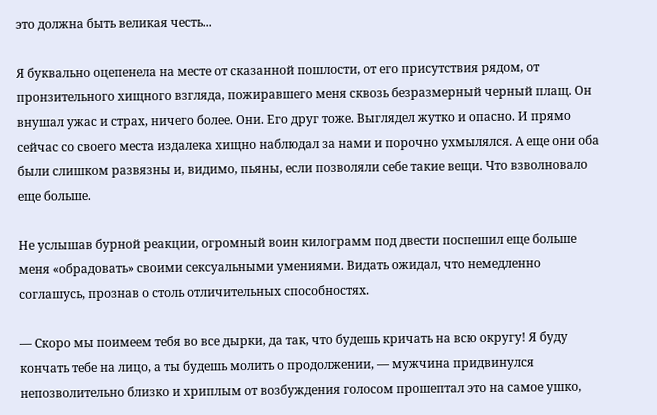это должна быть великая честь...

Я буквально оцепенела на месте от сказанной пошлости, от его присутствия рядом, от пронзительного хищного взгляда, пожиравшего меня сквозь безразмерный черный плащ. Он внушал ужас и страх, ничего более. Они. Его друг тоже. Выглядел жутко и опасно. И прямо сейчас со своего места издалека хищно наблюдал за нами и порочно ухмылялся. А еще они оба были слишком развязны и, видимо, пьяны, если позволяли себе такие вещи. Что взволновало еще больше.

Не услышав бурной реакции, огромный воин килограмм под двести поспешил еще больше меня «обрадовать» своими сексуальными умениями. Видать ожидал, что немедленно соглашусь, прознав о столь отличительных способностях.

— Скоро мы поимеем тебя во все дырки, да так, что будешь кричать на всю округу! Я буду кончать тебе на лицо, а ты будешь молить о продолжении, — мужчина придвинулся непозволительно близко и хриплым от возбуждения голосом прошептал это на самое ушко,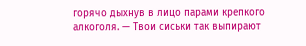горячо дыхнув в лицо парами крепкого алкоголя. — Твои сиськи так выпирают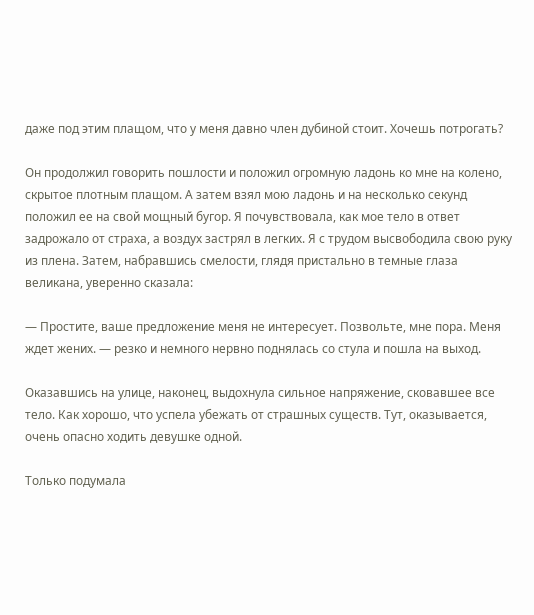даже под этим плащом, что у меня давно член дубиной стоит. Хочешь потрогать?

Он продолжил говорить пошлости и положил огромную ладонь ко мне на колено, скрытое плотным плащом. А затем взял мою ладонь и на несколько секунд положил ее на свой мощный бугор. Я почувствовала, как мое тело в ответ задрожало от страха, а воздух застрял в легких. Я с трудом высвободила свою руку из плена. Затем, набравшись смелости, глядя пристально в темные глаза великана, уверенно сказала:

— Простите, ваше предложение меня не интересует. Позвольте, мне пора. Меня ждет жених. — резко и немного нервно поднялась со стула и пошла на выход.

Оказавшись на улице, наконец, выдохнула сильное напряжение, сковавшее все тело. Как хорошо, что успела убежать от страшных существ. Тут, оказывается, очень опасно ходить девушке одной.

Только подумала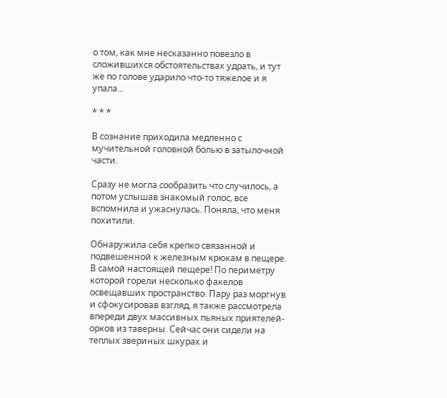о том, как мне несказанно повезло в сложившихся обстоятельствах удрать, и тут же по голове ударило что-то тяжелое и я упала...

* * *

В сознание приходила медленно с мучительной головной болью в затылочной части.

Сразу не могла сообразить что случилось, а потом услышав знакомый голос, все вспомнила и ужаснулась. Поняла, что меня похитили.

Обнаружила себя крепко связанной и подвешенной к железным крюкам в пещере. В самой настоящей пещере! По периметру которой горели несколько факелов освещавших пространство. Пару раз моргнув и сфокусировав взгляд, я также рассмотрела впереди двух массивных пьяных приятелей-орков из таверны. Сейчас они сидели на теплых звериных шкурах и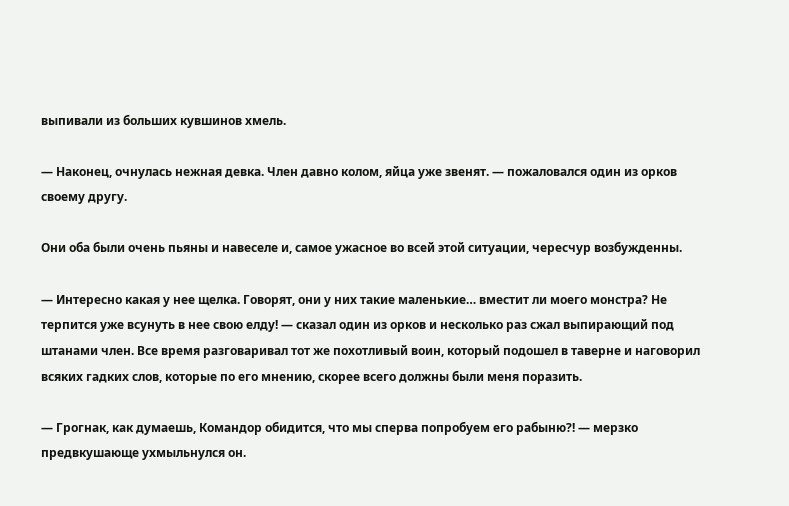выпивали из больших кувшинов хмель.

— Наконец, очнулась нежная девка. Член давно колом, яйца уже звенят. — пожаловался один из орков своему другу.

Они оба были очень пьяны и навеселе и, самое ужасное во всей этой ситуации, чересчур возбужденны.

— Интересно какая у нее щелка. Говорят, они у них такие маленькие… вместит ли моего монстра? Не терпится уже всунуть в нее свою елду! — сказал один из орков и несколько раз сжал выпирающий под штанами член. Все время разговаривал тот же похотливый воин, который подошел в таверне и наговорил всяких гадких слов, которые по его мнению, скорее всего должны были меня поразить.

— Грогнак, как думаешь, Командор обидится, что мы сперва попробуем его рабыню?! — мерзко предвкушающе ухмыльнулся он.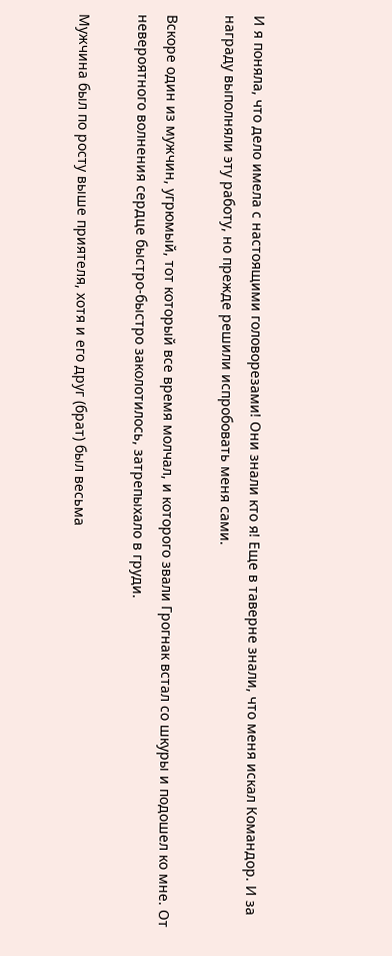И я поняла, что дело имела с настоящими головорезами! Они знали кто я! Еще в таверне знали, что меня искал Командор. И за награду выполняли эту работу, но прежде решили испробовать меня сами.

Вскоре один из мужчин, угрюмый, тот который все время молчал, и которого звали Грогнак встал со шкуры и подошел ко мне. От невероятного волнения сердце быстро-быстро заколотилось, затрепыхало в груди.

Мужчина был по росту выше приятеля, хотя и его друг (брат) был весьма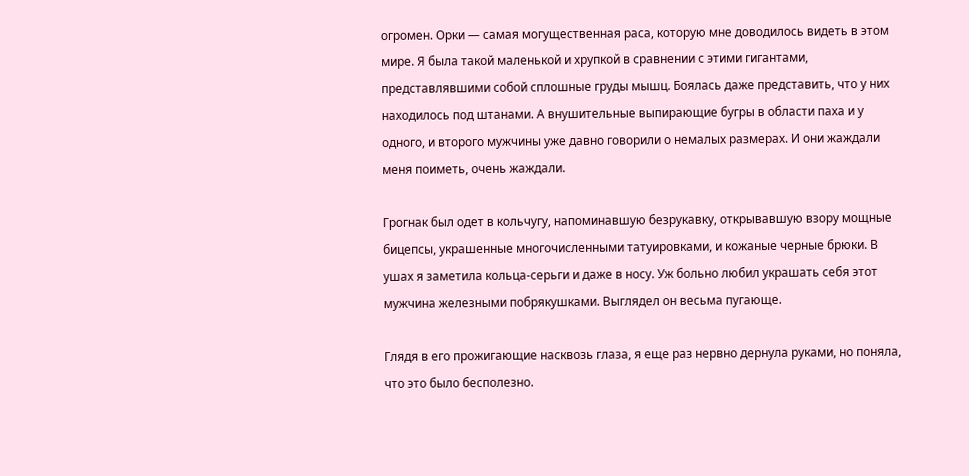огромен. Орки — самая могущественная раса, которую мне доводилось видеть в этом мире. Я была такой маленькой и хрупкой в сравнении с этими гигантами, представлявшими собой сплошные груды мышц. Боялась даже представить, что у них находилось под штанами. А внушительные выпирающие бугры в области паха и у одного, и второго мужчины уже давно говорили о немалых размерах. И они жаждали меня поиметь, очень жаждали.

Грогнак был одет в кольчугу, напоминавшую безрукавку, открывавшую взору мощные бицепсы, украшенные многочисленными татуировками, и кожаные черные брюки. В ушах я заметила кольца-серьги и даже в носу. Уж больно любил украшать себя этот мужчина железными побрякушками. Выглядел он весьма пугающе.

Глядя в его прожигающие насквозь глаза, я еще раз нервно дернула руками, но поняла, что это было бесполезно.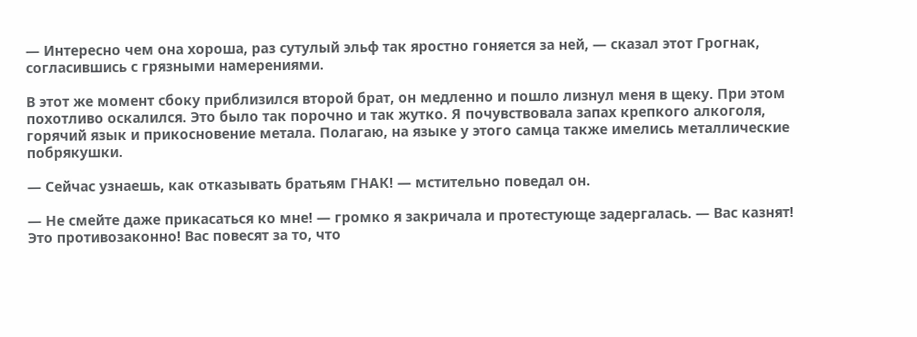— Интересно чем она хороша, раз сутулый эльф так яростно гоняется за ней, — сказал этот Грогнак, согласившись с грязными намерениями.

В этот же момент сбоку приблизился второй брат, он медленно и пошло лизнул меня в щеку. При этом похотливо оскалился. Это было так порочно и так жутко. Я почувствовала запах крепкого алкоголя, горячий язык и прикосновение метала. Полагаю, на языке у этого самца также имелись металлические побрякушки.

— Сейчас узнаешь, как отказывать братьям ГНАК! — мстительно поведал он.

— Не смейте даже прикасаться ко мне! — громко я закричала и протестующе задергалась. — Вас казнят! Это противозаконно! Вас повесят за то, что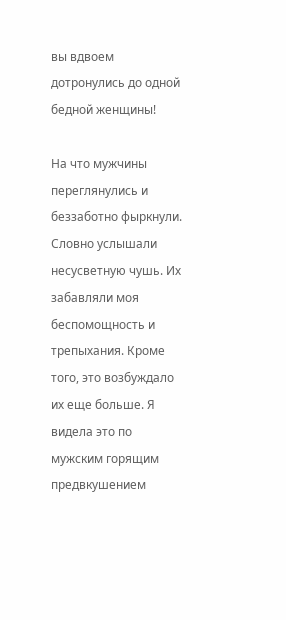вы вдвоем дотронулись до одной бедной женщины!

На что мужчины переглянулись и беззаботно фыркнули. Словно услышали несусветную чушь. Их забавляли моя беспомощность и трепыхания. Кроме того, это возбуждало их еще больше. Я видела это по мужским горящим предвкушением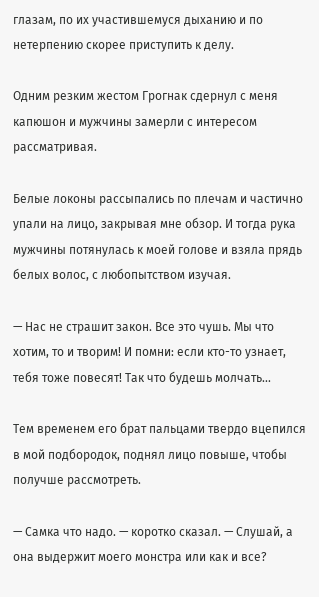глазам, по их участившемуся дыханию и по нетерпению скорее приступить к делу.

Одним резким жестом Грогнак сдернул с меня капюшон и мужчины замерли с интересом рассматривая.

Белые локоны рассыпались по плечам и частично упали на лицо, закрывая мне обзор. И тогда рука мужчины потянулась к моей голове и взяла прядь белых волос, с любопытством изучая.

— Нас не страшит закон. Все это чушь. Мы что хотим, то и творим! И помни: если кто-то узнает, тебя тоже повесят! Так что будешь молчать...

Тем временем его брат пальцами твердо вцепился в мой подбородок, поднял лицо повыше, чтобы получше рассмотреть.

— Самка что надо. — коротко сказал. — Слушай, а она выдержит моего монстра или как и все?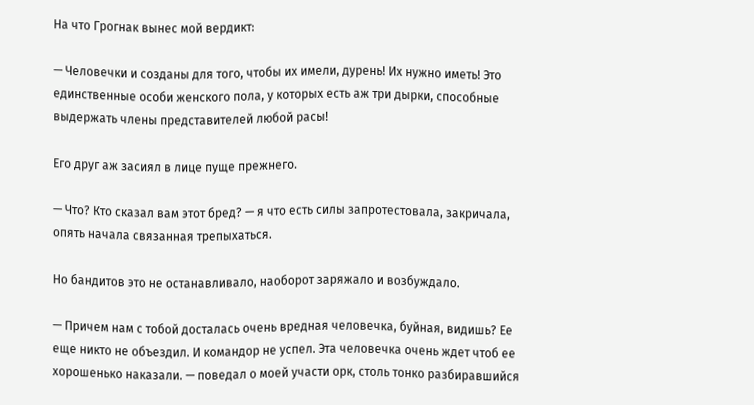На что Грогнак вынес мой вердикт:

— Человечки и созданы для того, чтобы их имели, дурень! Их нужно иметь! Это единственные особи женского пола, у которых есть аж три дырки, способные выдержать члены представителей любой расы!

Его друг аж засиял в лице пуще прежнего.

— Что? Кто сказал вам этот бред? — я что есть силы запротестовала, закричала, опять начала связанная трепыхаться.

Но бандитов это не останавливало, наоборот заряжало и возбуждало.

— Причем нам с тобой досталась очень вредная человечка, буйная, видишь? Ее еще никто не объездил. И командор не успел. Эта человечка очень ждет чтоб ее хорошенько наказали. — поведал о моей участи орк, столь тонко разбиравшийся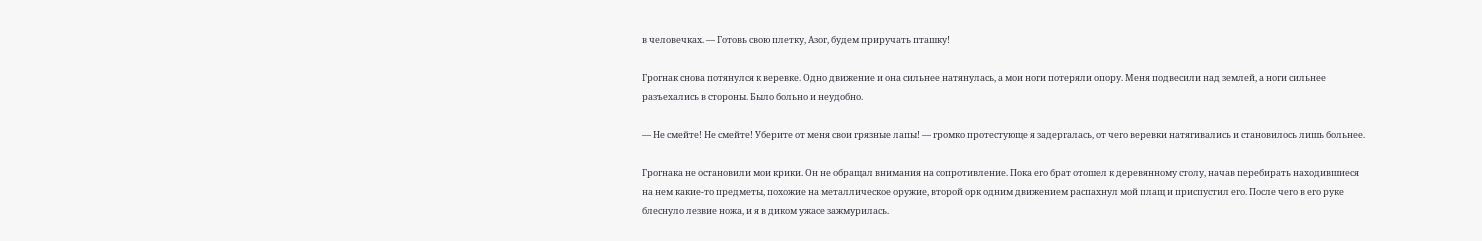в человечках. — Готовь свою плетку, Азог, будем приручать пташку!

Грогнак снова потянулся к веревке. Одно движение и она сильнее натянулась, а мои ноги потеряли опору. Меня подвесили над землей, а ноги сильнее разъехались в стороны. Было больно и неудобно.

— Не смейте! Не смейте! Уберите от меня свои грязные лапы! — громко протестующе я задергалась, от чего веревки натягивались и становилось лишь больнее.

Грогнака не остановили мои крики. Он не обращал внимания на сопротивление. Пока его брат отошел к деревянному столу, начав перебирать находившиеся на нем какие-то предметы, похожие на металлическое оружие, второй орк одним движением распахнул мой плащ и приспустил его. После чего в его руке блеснуло лезвие ножа, и я в диком ужасе зажмурилась.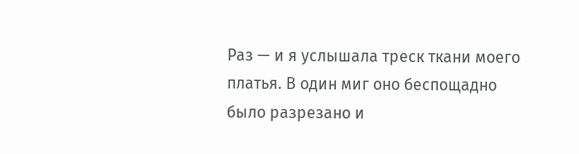Раз — и я услышала треск ткани моего платья. В один миг оно беспощадно было разрезано и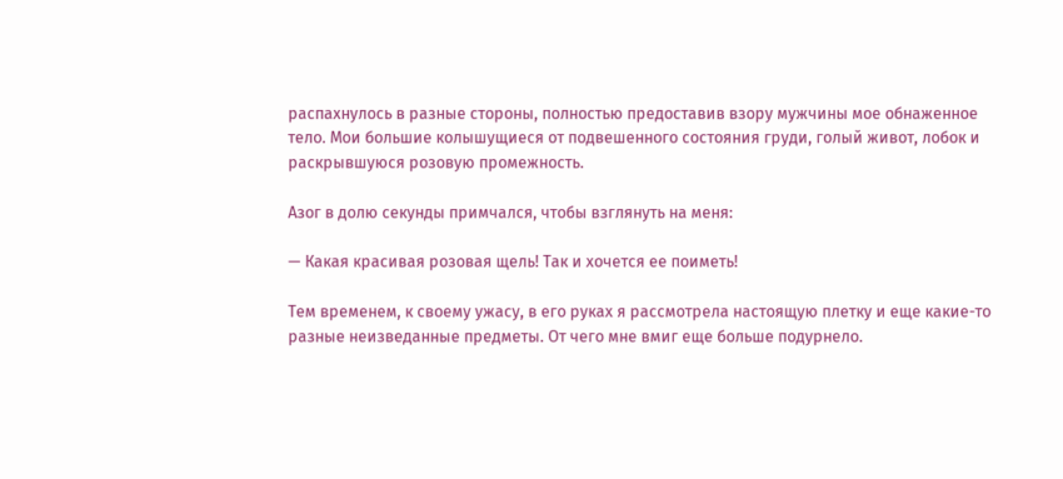распахнулось в разные стороны, полностью предоставив взору мужчины мое обнаженное тело. Мои большие колышущиеся от подвешенного состояния груди, голый живот, лобок и раскрывшуюся розовую промежность.

Азог в долю секунды примчался, чтобы взглянуть на меня:

— Какая красивая розовая щель! Так и хочется ее поиметь!

Тем временем, к своему ужасу, в его руках я рассмотрела настоящую плетку и еще какие-то разные неизведанные предметы. От чего мне вмиг еще больше подурнело.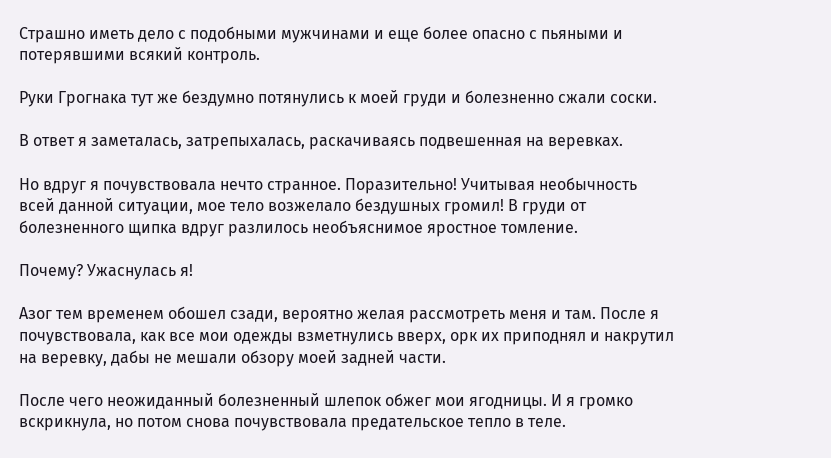Страшно иметь дело с подобными мужчинами и еще более опасно с пьяными и потерявшими всякий контроль.

Руки Грогнака тут же бездумно потянулись к моей груди и болезненно сжали соски.

В ответ я заметалась, затрепыхалась, раскачиваясь подвешенная на веревках.

Но вдруг я почувствовала нечто странное. Поразительно! Учитывая необычность всей данной ситуации, мое тело возжелало бездушных громил! В груди от болезненного щипка вдруг разлилось необъяснимое яростное томление.

Почему? Ужаснулась я!

Азог тем временем обошел сзади, вероятно желая рассмотреть меня и там. После я почувствовала, как все мои одежды взметнулись вверх, орк их приподнял и накрутил на веревку, дабы не мешали обзору моей задней части.

После чего неожиданный болезненный шлепок обжег мои ягодницы. И я громко вскрикнула, но потом снова почувствовала предательское тепло в теле.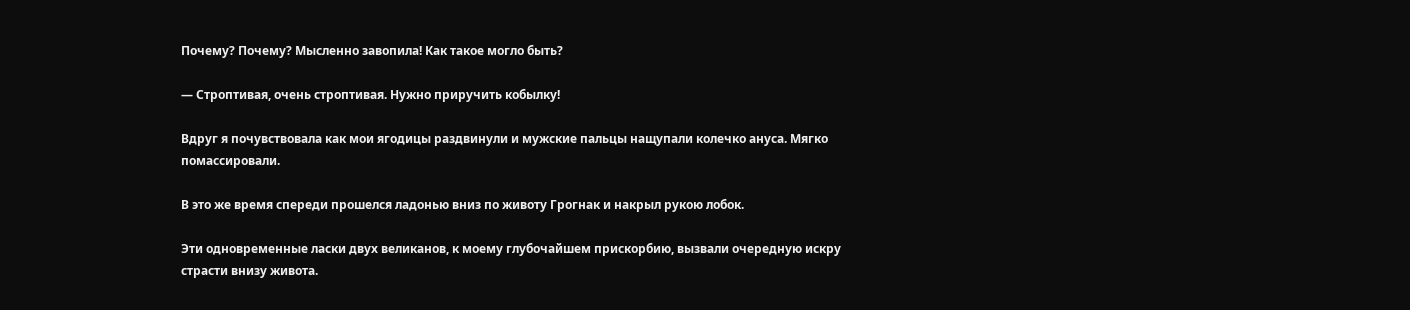Почему? Почему? Мысленно завопила! Как такое могло быть?

— Строптивая, очень строптивая. Нужно приручить кобылку!

Вдруг я почувствовала как мои ягодицы раздвинули и мужские пальцы нащупали колечко ануса. Мягко помассировали.

В это же время спереди прошелся ладонью вниз по животу Грогнак и накрыл рукою лобок.

Эти одновременные ласки двух великанов, к моему глубочайшем прискорбию, вызвали очередную искру страсти внизу живота.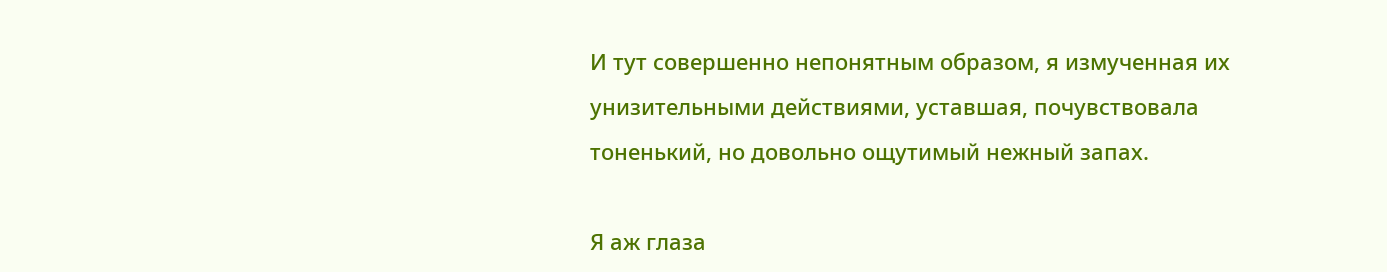И тут совершенно непонятным образом, я измученная их унизительными действиями, уставшая, почувствовала тоненький, но довольно ощутимый нежный запах.

Я аж глаза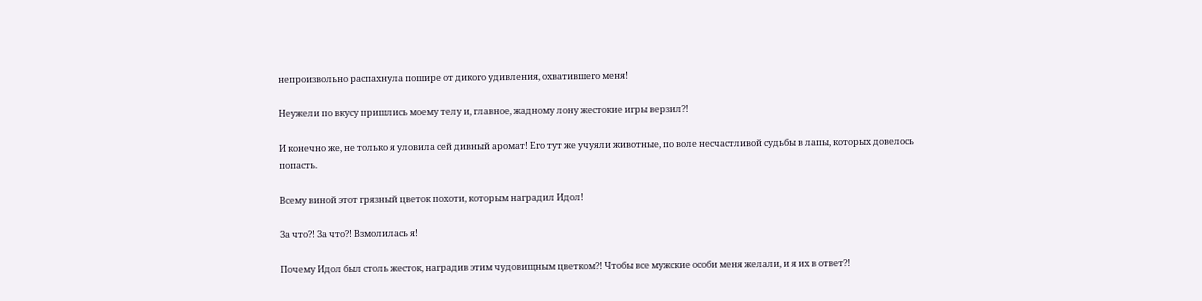непроизвольно распахнула пошире от дикого удивления, охватившего меня!

Неужели по вкусу пришлись моему телу и, главное, жадному лону жестокие игры верзил?!

И конечно же, не только я уловила сей дивный аромат! Его тут же учуяли животные, по воле несчастливой судьбы в лапы, которых довелось попасть.

Всему виной этот грязный цветок похоти, которым наградил Идол!

За что?! За что?! Взмолилась я!

Почему Идол был столь жесток, наградив этим чудовищным цветком?! Чтобы все мужские особи меня желали, и я их в ответ?!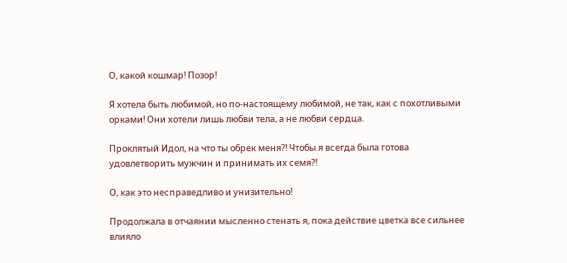О, какой кошмар! Позор!

Я хотела быть любимой, но по-настоящему любимой, не так, как с похотливыми орками! Они хотели лишь любви тела, а не любви сердца.

Проклятый Идол, на что ты обрек меня?! Чтобы я всегда была готова удовлетворить мужчин и принимать их семя?!

О, как это несправедливо и унизительно!

Продолжала в отчаянии мысленно стенать я, пока действие цветка все сильнее влияло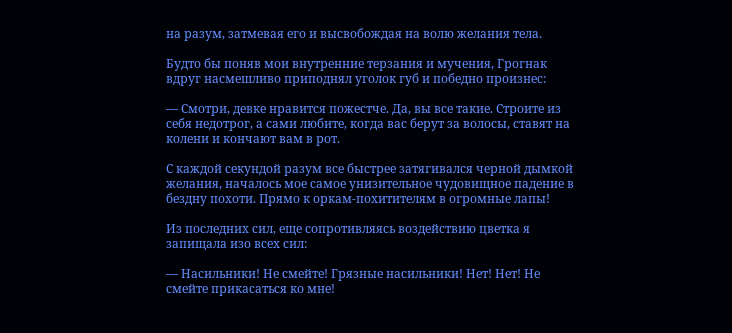на разум, затмевая его и высвобождая на волю желания тела.

Будто бы поняв мои внутренние терзания и мучения, Грогнак вдруг насмешливо приподнял уголок губ и победно произнес:

— Смотри, девке нравится пожестче. Да, вы все такие. Строите из себя недотрог, а сами любите, когда вас берут за волосы, ставят на колени и кончают вам в рот.

С каждой секундой разум все быстрее затягивался черной дымкой желания, началось мое самое унизительное чудовищное падение в бездну похоти. Прямо к оркам-похитителям в огромные лапы!

Из последних сил, еще сопротивляясь воздействию цветка я запищала изо всех сил:

— Насильники! Не смейте! Грязные насильники! Нет! Нет! Не смейте прикасаться ко мне!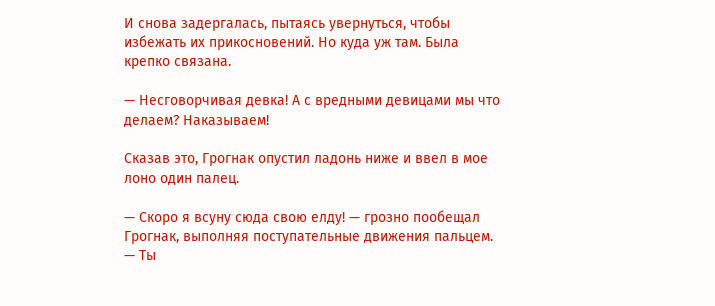И снова задергалась, пытаясь увернуться, чтобы избежать их прикосновений. Но куда уж там. Была крепко связана.

— Несговорчивая девка! А с вредными девицами мы что делаем? Наказываем!

Сказав это, Грогнак опустил ладонь ниже и ввел в мое лоно один палец.

— Скоро я всуну сюда свою елду! — грозно пообещал Грогнак, выполняя поступательные движения пальцем. — Ты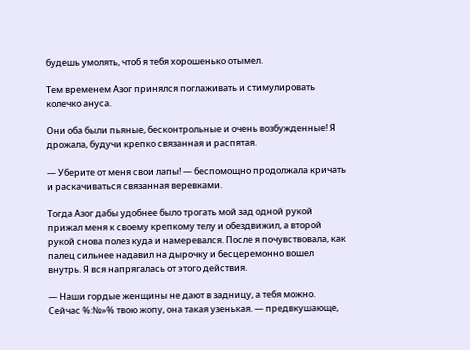будешь умолять, чтоб я тебя хорошенько отымел.

Тем временем Азог принялся поглаживать и стимулировать колечко ануса.

Они оба были пьяные, бесконтрольные и очень возбужденные! Я дрожала, будучи крепко связанная и распятая.

— Уберите от меня свои лапы! — беспомощно продолжала кричать и раскачиваться связанная веревками.

Тогда Азог дабы удобнее было трогать мой зад одной рукой прижал меня к своему крепкому телу и обездвижил, а второй рукой снова полез куда и намеревался. После я почувствовала, как палец сильнее надавил на дырочку и бесцеремонно вошел внутрь. Я вся напрягалась от этого действия.

— Наши гордые женщины не дают в задницу, а тебя можно. Сейчас %:№»% твою жопу, она такая узенькая. — предвкушающе,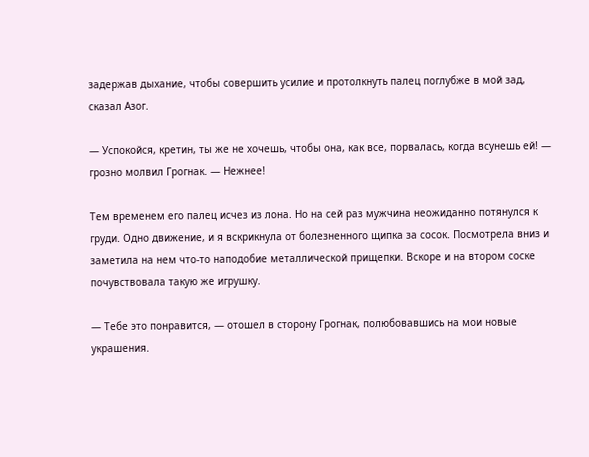задержав дыхание, чтобы совершить усилие и протолкнуть палец поглубже в мой зад, сказал Азог.

— Успокойся, кретин, ты же не хочешь, чтобы она, как все, порвалась, когда всунешь ей! — грозно молвил Грогнак. — Нежнее!

Тем временем его палец исчез из лона. Но на сей раз мужчина неожиданно потянулся к груди. Одно движение, и я вскрикнула от болезненного щипка за сосок. Посмотрела вниз и заметила на нем что-то наподобие металлической прищепки. Вскоре и на втором соске почувствовала такую же игрушку.

— Тебе это понравится, — отошел в сторону Грогнак, полюбовавшись на мои новые украшения.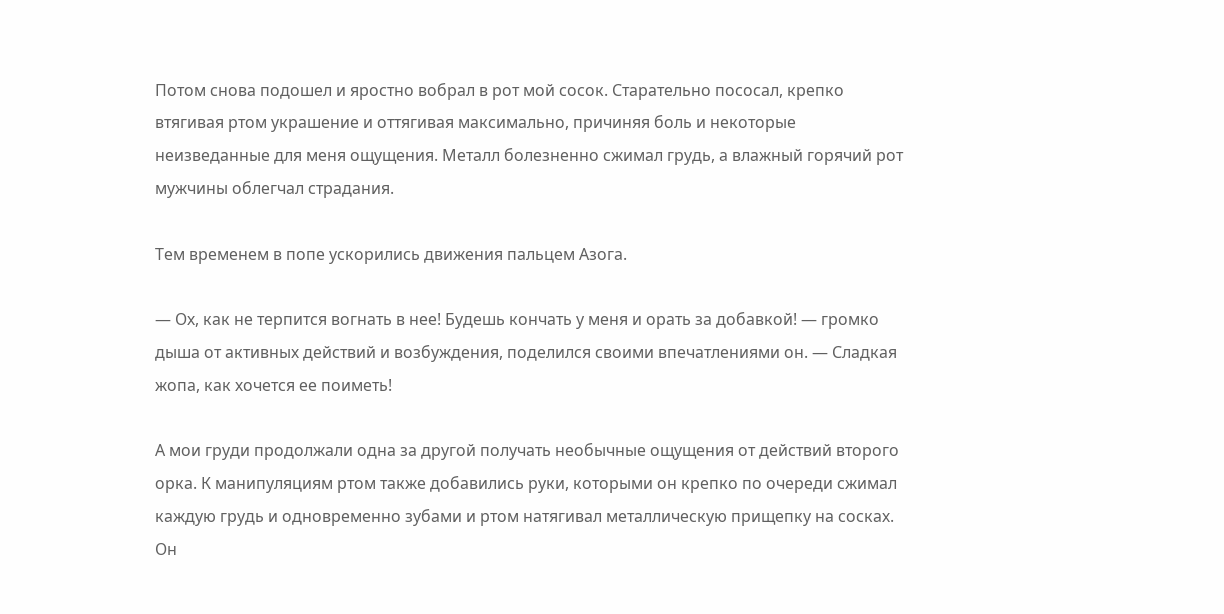Потом снова подошел и яростно вобрал в рот мой сосок. Старательно пососал, крепко втягивая ртом украшение и оттягивая максимально, причиняя боль и некоторые неизведанные для меня ощущения. Металл болезненно сжимал грудь, а влажный горячий рот мужчины облегчал страдания.

Тем временем в попе ускорились движения пальцем Азога.

— Ох, как не терпится вогнать в нее! Будешь кончать у меня и орать за добавкой! — громко дыша от активных действий и возбуждения, поделился своими впечатлениями он. — Сладкая жопа, как хочется ее поиметь!

А мои груди продолжали одна за другой получать необычные ощущения от действий второго орка. К манипуляциям ртом также добавились руки, которыми он крепко по очереди сжимал каждую грудь и одновременно зубами и ртом натягивал металлическую прищепку на сосках. Он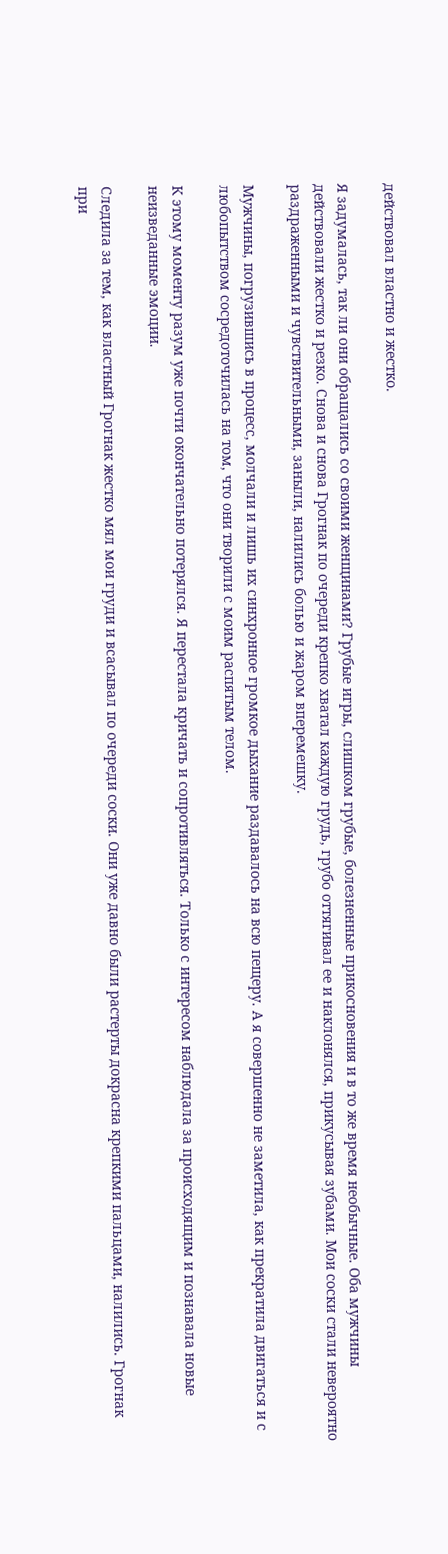действовал властно и жестко.

Я задумалась, так ли они обращались со своими женщинами? Грубые игры, слишком грубые, болезненные прикосновения и в то же время необычные. Оба мужчины действовали жестко и резко. Снова и снова Грогнак по очереди крепко хватал каждую грудь, грубо оттягивал ее и наклонялся, прикусывая зубами. Мои соски стали невероятно раздраженными и чувствительными, заныли, налились болью и жаром вперемешку.

Мужчины, погрузившись в процесс, молчали и лишь их синхронное громкое дыхание раздавалось на всю пещеру. А я совершенно не заметила, как прекратила двигаться и с любопытством сосредоточилась на том, что они творили с моим распятым телом.

К этому моменту разум уже почти окончательно потерялся. Я перестала кричать и сопротивляться. Только с интересом наблюдала за происходящим и познавала новые неизведанные эмоции.

Следила за тем, как властный Грогнак жестко мял мои груди и всасывал по очереди соски. Они уже давно были растерты докрасна крепкими пальцами, налились. Грогнак при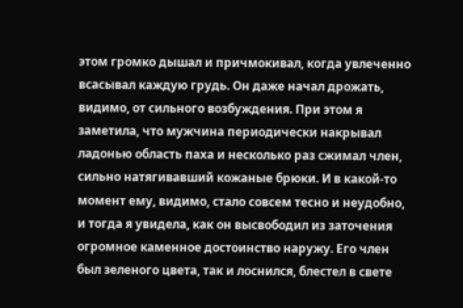этом громко дышал и причмокивал, когда увлеченно всасывал каждую грудь. Он даже начал дрожать, видимо, от сильного возбуждения. При этом я заметила, что мужчина периодически накрывал ладонью область паха и несколько раз сжимал член, сильно натягивавший кожаные брюки. И в какой-то момент ему, видимо, стало совсем тесно и неудобно, и тогда я увидела, как он высвободил из заточения огромное каменное достоинство наружу. Его член был зеленого цвета, так и лоснился, блестел в свете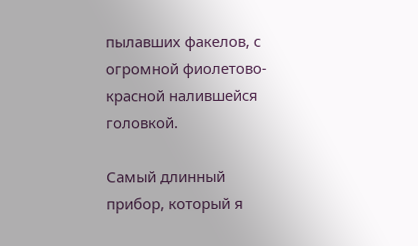пылавших факелов, с огромной фиолетово-красной налившейся головкой.

Самый длинный прибор, который я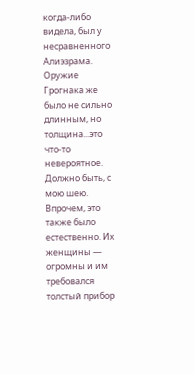когда-либо видела, был у несравненного Алиэзрама. Оружие Грогнака же было не сильно длинным, но толщина...это что-то невероятное. Должно быть, с мою шею. Впрочем, это также было естественно. Их женщины — огромны и им требовался толстый прибор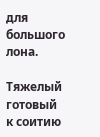для большого лона.

Тяжелый готовый к соитию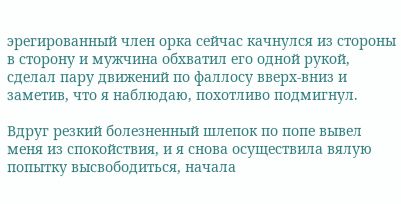эрегированный член орка сейчас качнулся из стороны в сторону и мужчина обхватил его одной рукой, сделал пару движений по фаллосу вверх-вниз и заметив, что я наблюдаю, похотливо подмигнул.

Вдруг резкий болезненный шлепок по попе вывел меня из спокойствия, и я снова осуществила вялую попытку высвободиться, начала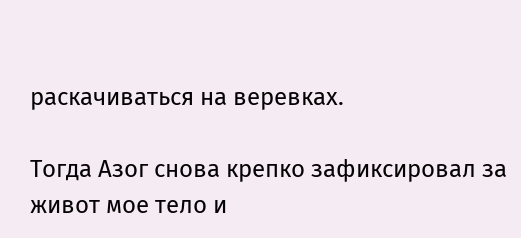раскачиваться на веревках.

Тогда Азог снова крепко зафиксировал за живот мое тело и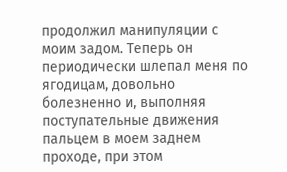продолжил манипуляции с моим задом. Теперь он периодически шлепал меня по ягодицам, довольно болезненно и, выполняя поступательные движения пальцем в моем заднем проходе, при этом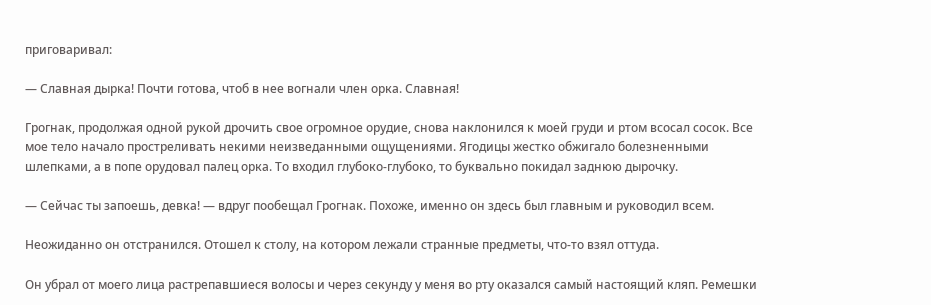приговаривал:

— Славная дырка! Почти готова, чтоб в нее вогнали член орка. Славная!

Грогнак, продолжая одной рукой дрочить свое огромное орудие, снова наклонился к моей груди и ртом всосал сосок. Все мое тело начало простреливать некими неизведанными ощущениями. Ягодицы жестко обжигало болезненными шлепками, а в попе орудовал палец орка. То входил глубоко-глубоко, то буквально покидал заднюю дырочку.

— Сейчас ты запоешь, девка! — вдруг пообещал Грогнак. Похоже, именно он здесь был главным и руководил всем.

Неожиданно он отстранился. Отошел к столу, на котором лежали странные предметы, что-то взял оттуда.

Он убрал от моего лица растрепавшиеся волосы и через секунду у меня во рту оказался самый настоящий кляп. Ремешки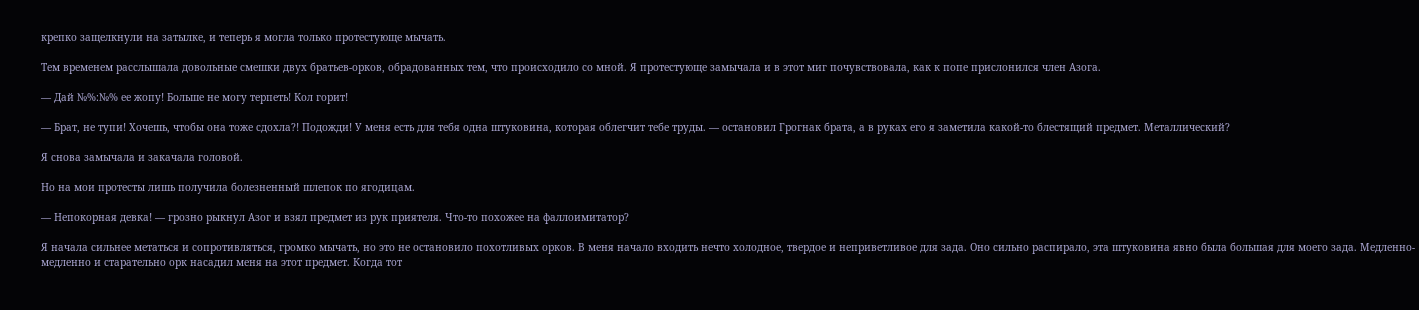крепко защелкнули на затылке, и теперь я могла только протестующе мычать.

Тем временем расслышала довольные смешки двух братьев-орков, обрадованных тем, что происходило со мной. Я протестующе замычала и в этот миг почувствовала, как к попе прислонился член Азога.

— Дай №%:№% ее жопу! Больше не могу терпеть! Кол горит!

— Брат, не тупи! Хочешь, чтобы она тоже сдохла?! Подожди! У меня есть для тебя одна штуковина, которая облегчит тебе труды. — остановил Грогнак брата, а в руках его я заметила какой-то блестящий предмет. Металлический?

Я снова замычала и закачала головой.

Но на мои протесты лишь получила болезненный шлепок по ягодицам.

— Непокорная девка! — грозно рыкнул Азог и взял предмет из рук приятеля. Что-то похожее на фаллоимитатор?

Я начала сильнее метаться и сопротивляться, громко мычать, но это не остановило похотливых орков. В меня начало входить нечто холодное, твердое и неприветливое для зада. Оно сильно распирало, эта штуковина явно была большая для моего зада. Медленно-медленно и старательно орк насадил меня на этот предмет. Когда тот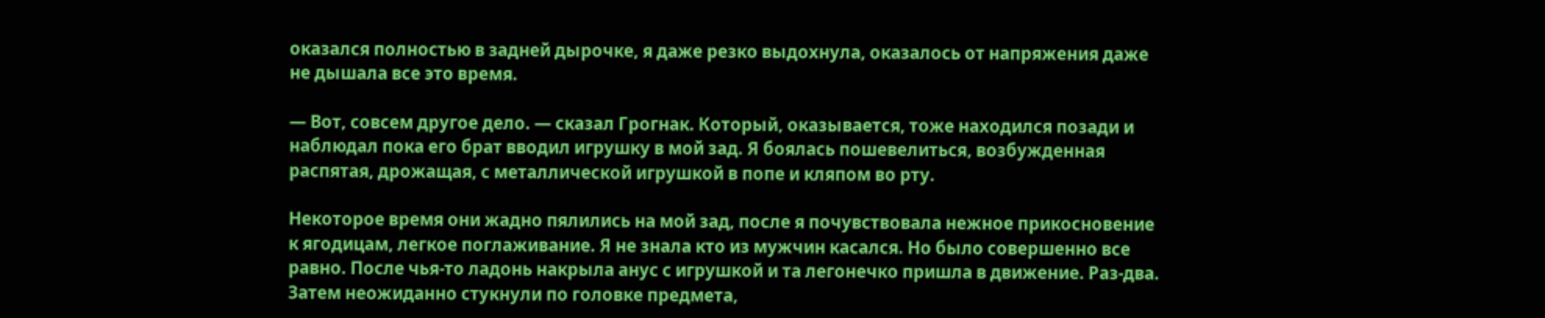оказался полностью в задней дырочке, я даже резко выдохнула, оказалось от напряжения даже не дышала все это время.

— Вот, совсем другое дело. — сказал Грогнак. Который, оказывается, тоже находился позади и наблюдал пока его брат вводил игрушку в мой зад. Я боялась пошевелиться, возбужденная распятая, дрожащая, с металлической игрушкой в попе и кляпом во рту.

Некоторое время они жадно пялились на мой зад, после я почувствовала нежное прикосновение к ягодицам, легкое поглаживание. Я не знала кто из мужчин касался. Но было совершенно все равно. После чья-то ладонь накрыла анус с игрушкой и та легонечко пришла в движение. Раз-два. Затем неожиданно стукнули по головке предмета,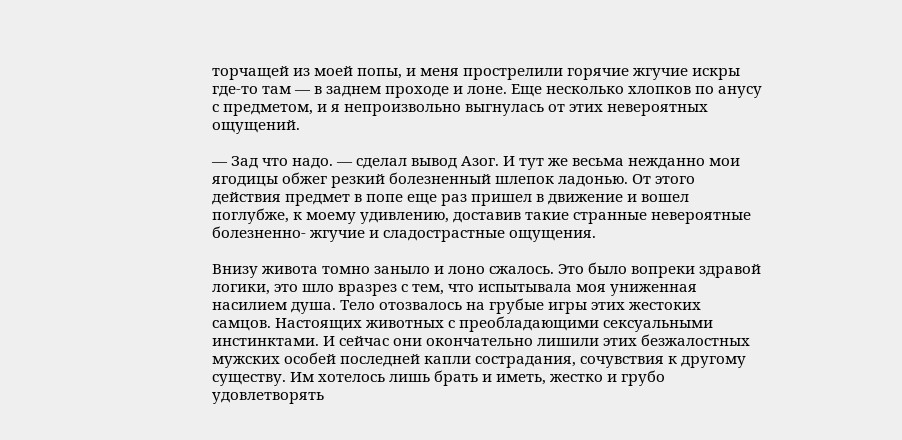торчащей из моей попы, и меня прострелили горячие жгучие искры где-то там — в заднем проходе и лоне. Еще несколько хлопков по анусу с предметом, и я непроизвольно выгнулась от этих невероятных ощущений.

— Зад что надо. — сделал вывод Азог. И тут же весьма нежданно мои ягодицы обжег резкий болезненный шлепок ладонью. От этого действия предмет в попе еще раз пришел в движение и вошел поглубже, к моему удивлению, доставив такие странные невероятные болезненно- жгучие и сладострастные ощущения.

Внизу живота томно заныло и лоно сжалось. Это было вопреки здравой логики, это шло вразрез с тем, что испытывала моя униженная насилием душа. Тело отозвалось на грубые игры этих жестоких самцов. Настоящих животных с преобладающими сексуальными инстинктами. И сейчас они окончательно лишили этих безжалостных мужских особей последней капли сострадания, сочувствия к другому существу. Им хотелось лишь брать и иметь, жестко и грубо удовлетворять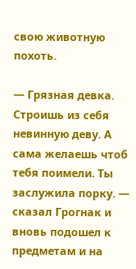свою животную похоть.

— Грязная девка. Строишь из себя невинную деву. А сама желаешь чтоб тебя поимели. Ты заслужила порку. — сказал Грогнак и вновь подошел к предметам и на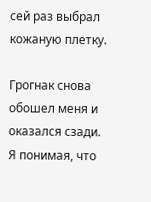сей раз выбрал кожаную плетку.

Грогнак снова обошел меня и оказался сзади. Я понимая, что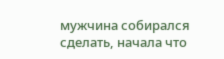мужчина собирался сделать, начала что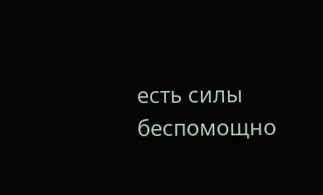есть силы беспомощно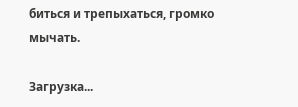биться и трепыхаться, громко мычать.

Загрузка...